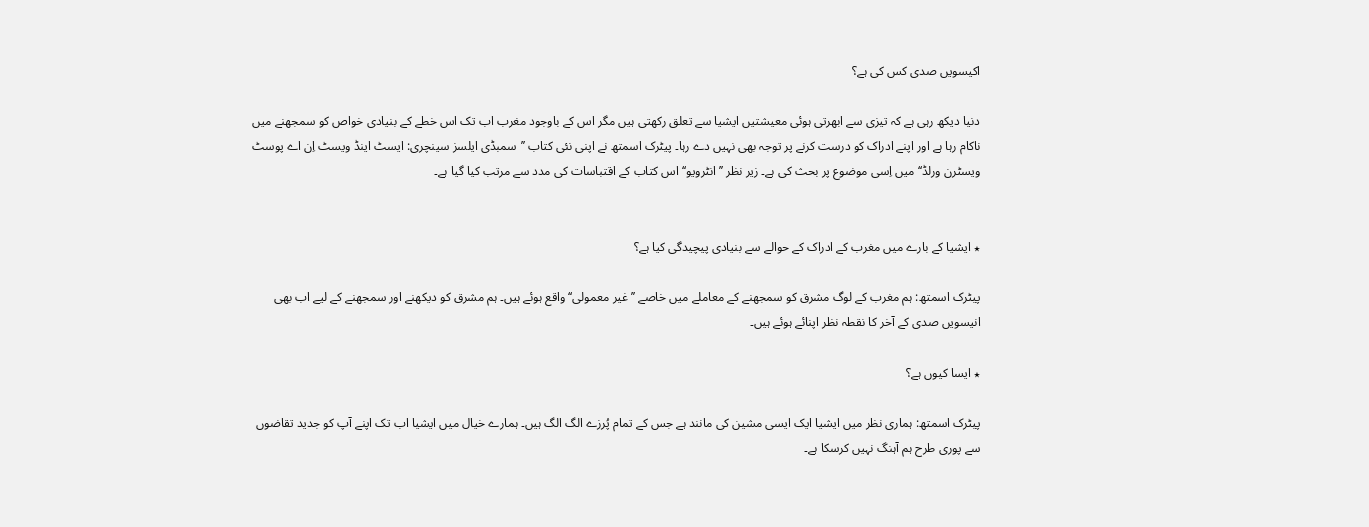اکیسویں صدی کس کی ہے؟

دنیا دیکھ رہی ہے کہ تیزی سے ابھرتی ہوئی معیشتیں ایشیا سے تعلق رکھتی ہیں مگر اس کے باوجود مغرب اب تک اس خطے کے بنیادی خواص کو سمجھنے میں ناکام رہا ہے اور اپنے ادراک کو درست کرنے پر توجہ بھی نہیں دے رہا۔ پیٹرک اسمتھ نے اپنی نئی کتاب ’’سمبڈی ایلسز سینچری: ایسٹ اینڈ ویسٹ اِن اے پوسٹ ویسٹرن ورلڈ‘‘ میں اِسی موضوع پر بحث کی ہے۔ زیر نظر ’’انٹرویو‘‘ اس کتاب کے اقتباسات کی مدد سے مرتب کیا گیا ہے۔


٭ ایشیا کے بارے میں مغرب کے ادراک کے حوالے سے بنیادی پیچیدگی کیا ہے؟

پیٹرک اسمتھ: ہم مغرب کے لوگ مشرق کو سمجھنے کے معاملے میں خاصے ’’غیر معمولی‘‘ واقع ہوئے ہیں۔ ہم مشرق کو دیکھنے اور سمجھنے کے لیے اب بھی انیسویں صدی کے آخر کا نقطہ نظر اپنائے ہوئے ہیں۔

٭ ایسا کیوں ہے؟

پیٹرک اسمتھ: ہماری نظر میں ایشیا ایک ایسی مشین کی مانند ہے جس کے تمام پُرزے الگ الگ ہیں۔ ہمارے خیال میں ایشیا اب تک اپنے آپ کو جدید تقاضوں سے پوری طرح ہم آہنگ نہیں کرسکا ہے۔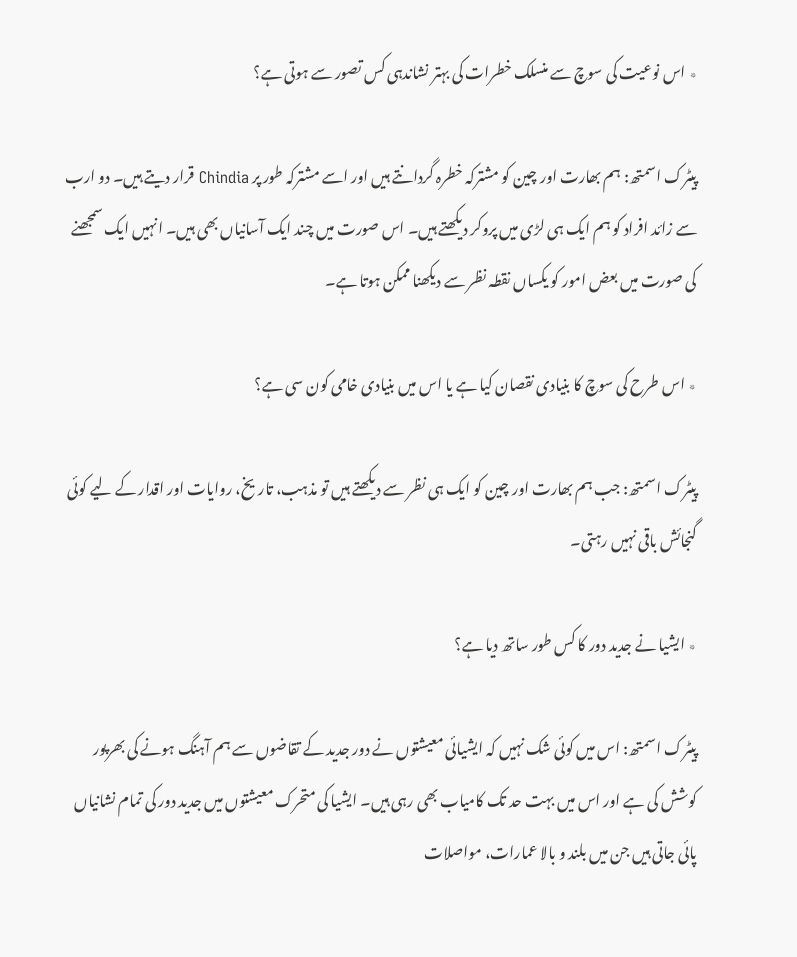٭ اس نوعیت کی سوچ سے منسلک خطرات کی بہتر نشاندہی کس تصور سے ہوتی ہے؟

پیٹرک اسمتھ: ہم بھارت اور چین کو مشترکہ خطرہ گردانتے ہیں اور اسے مشترکہ طور پر Chindia قرار دیتے ہیں۔ دو ارب سے زائد افراد کو ہم ایک ہی لڑی میں پروکر دیکھتے ہیں۔ اس صورت میں چند ایک آسانیاں بھی ہیں۔ انہیں ایک سمجھنے کی صورت میں بعض امور کو یکساں نقطہ نظر سے دیکھنا ممکن ہوتا ہے۔

٭ اس طرح کی سوچ کا بنیادی نقصان کیا ہے یا اس میں بنیادی خامی کون سی ہے؟

پیٹرک اسمتھ: جب ہم بھارت اور چین کو ایک ہی نظر سے دیکھتے ہیں تو مذہب، تاریخ، روایات اور اقدار کے لیے کوئی گنجائش باقی نہیں رہتی۔

٭ ایشیا نے جدید دور کا کس طور ساتھ دیا ہے؟

پیٹرک اسمتھ: اس میں کوئی شک نہیں کہ ایشیائی معیشتوں نے دور جدید کے تقاضوں سے ہم آہنگ ہونے کی بھرپور کوشش کی ہے اور اس میں بہت حد تک کامیاب بھی رہی ہیں۔ ایشیا کی متحرک معیشتوں میں جدید دور کی تمام نشانیاں پائی جاتی ہیں جن میں بلند و بالا عمارات، مواصلات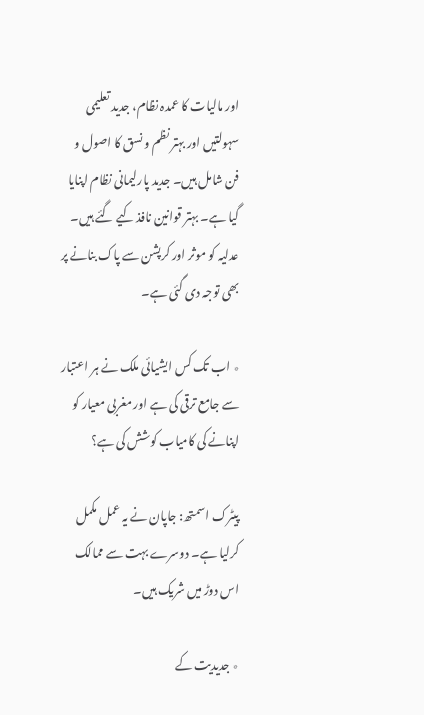اور مالیات کا عمدہ نظام، جدید تعلیمی سہولتیں اور بہتر نظم و نسق کا اصول و فن شامل ہیں۔ جدید پارلیمانی نظام اپنایا گیا ہے۔ بہتر قوانین نافذ کیے گئے ہیں۔ عدلیہ کو موثر اور کرپشن سے پاک بنانے پر بھی توجہ دی گئی ہے۔

٭ اب تک کس ایشیائی ملک نے ہر اعتبار سے جامع ترقی کی ہے اور مغربی معیار کو اپنانے کی کامیاب کوشش کی ہے؟

پیٹرک اسمتھ: جاپان نے یہ عمل مکمل کرلیا ہے۔ دوسرے بہت سے ممالک اس دوڑ میں شریک ہیں۔

٭ جدیدیت کے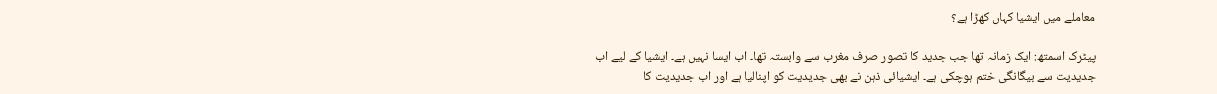معاملے میں ایشیا کہاں کھڑا ہے؟

پیٹرک اسمتھ: ایک زمانہ تھا جب جدید کا تصور صرف مغرب سے وابستہ تھا۔ اب ایسا نہیں ہے۔ ایشیا کے لیے اب جدیدیت سے بیگانگی ختم ہوچکی ہے۔ ایشیائی ذہن نے بھی جدیدیت کو اپنالیا ہے اور اب جدیدیت کا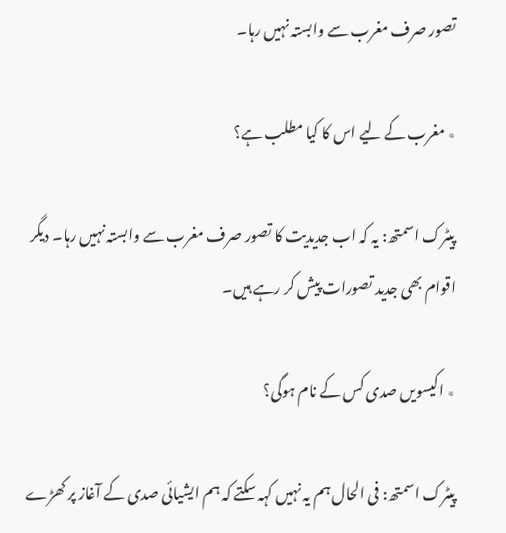تصور صرف مغرب سے وابستہ نہیں رہا۔

٭ مغرب کے لیے اس کا کیا مطلب ہے؟

پیٹرک اسمتھ: یہ کہ اب جدیدیت کا تصور صرف مغرب سے وابستہ نہیں رہا۔ دیگر اقوام بھی جدید تصورات پیش کر رہے ہیں۔

٭ اکیسویں صدی کس کے نام ہوگی؟

پیٹرک اسمتھ: فی الحال ہم یہ نہیں کہہ سکتے کہ ہم ایشیائی صدی کے آغاز پر کھڑے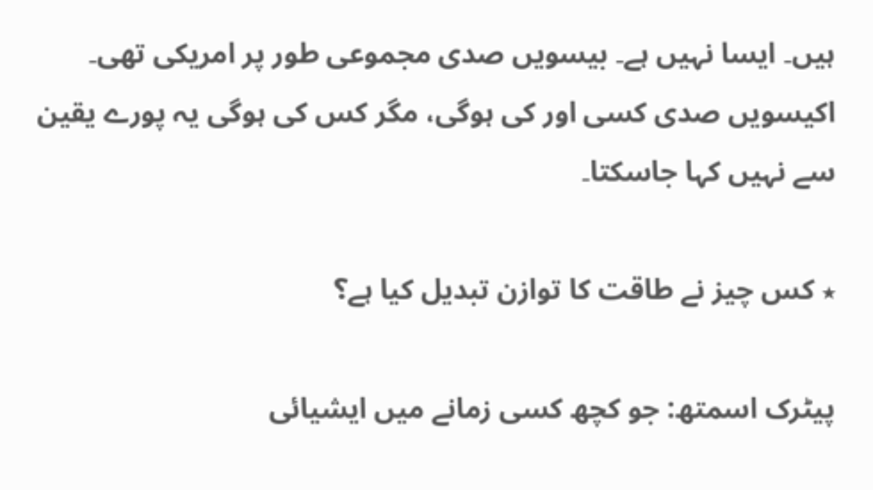ہیں۔ ایسا نہیں ہے۔ بیسویں صدی مجموعی طور پر امریکی تھی۔ اکیسویں صدی کسی اور کی ہوگی، مگر کس کی ہوگی یہ پورے یقین سے نہیں کہا جاسکتا۔

٭ کس چیز نے طاقت کا توازن تبدیل کیا ہے؟

پیٹرک اسمتھ: جو کچھ کسی زمانے میں ایشیائی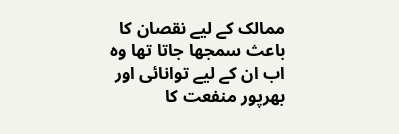ممالک کے لیے نقصان کا باعث سمجھا جاتا تھا وہ اب ان کے لیے توانائی اور بھرپور منفعت کا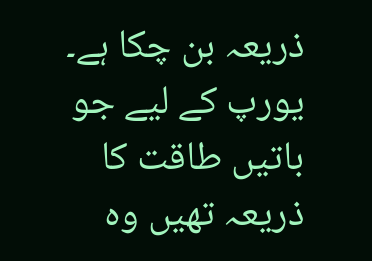ذریعہ بن چکا ہے۔ یورپ کے لیے جو باتیں طاقت کا ذریعہ تھیں وہ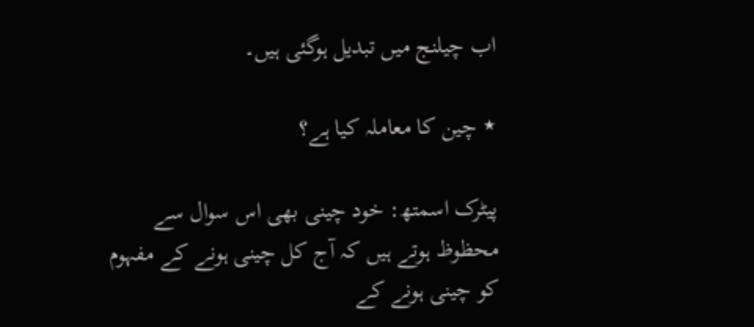اب چیلنج میں تبدیل ہوگئی ہیں۔

٭ چین کا معاملہ کیا ہے؟

پیٹرک اسمتھ: خود چینی بھی اس سوال سے محظوظ ہوتے ہیں کہ آج کل چینی ہونے کے مفہوم کو چینی ہونے کے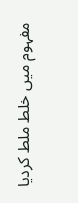مفہوم میں خلط ملط کردیا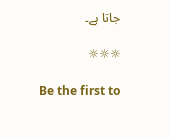جاتا ہے۔

☼☼☼

Be the first to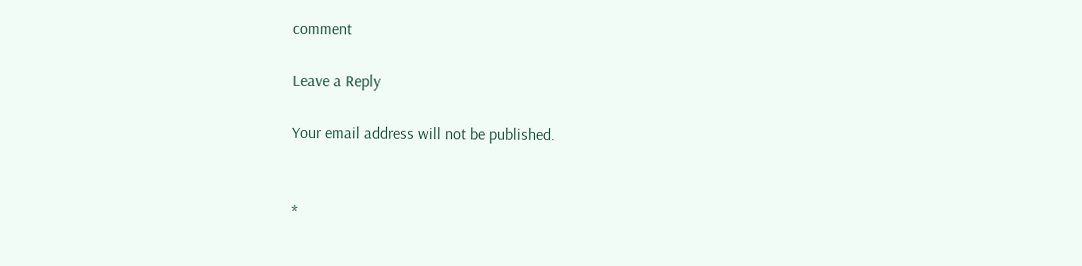comment

Leave a Reply

Your email address will not be published.


*